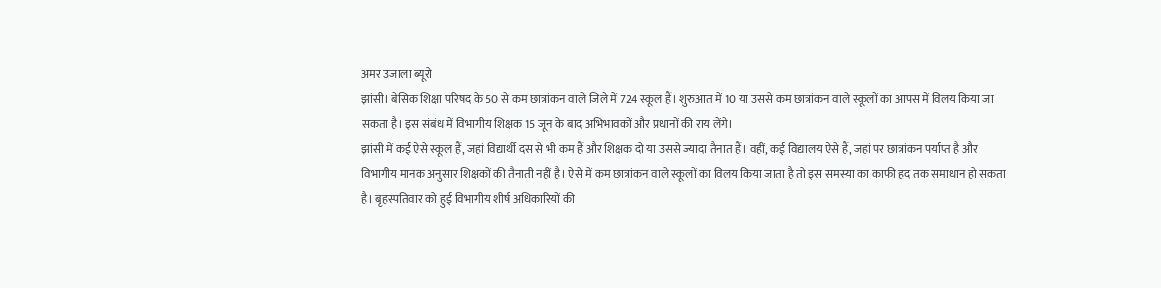अमर उजाला ब्यूरो
झांसी। बेसिक शिक्षा परिषद के 50 से कम छात्रांकन वाले जिले में 724 स्कूल हैं। शुरुआत में 10 या उससे कम छात्रांकन वाले स्कूलों का आपस में विलय किया जा सकता है। इस संबंध में विभागीय शिक्षक 15 जून के बाद अभिभावकों और प्रधानों की राय लेंगे।
झांसी में कई ऐसे स्कूल हैं, जहां विद्यार्थी दस से भी कम हैं और शिक्षक दो या उससे ज्यादा तैनात हैं। वहीं, कई विद्यालय ऐसे हैं, जहां पर छात्रांकन पर्याप्त है और विभागीय मानक अनुसार शिक्षकों की तैनाती नहीं है। ऐसे में कम छात्रांकन वाले स्कूलों का विलय किया जाता है तो इस समस्या का काफी हद तक समाधान हो सकता है। बृहस्पतिवार को हुई विभागीय शीर्ष अधिकारियों की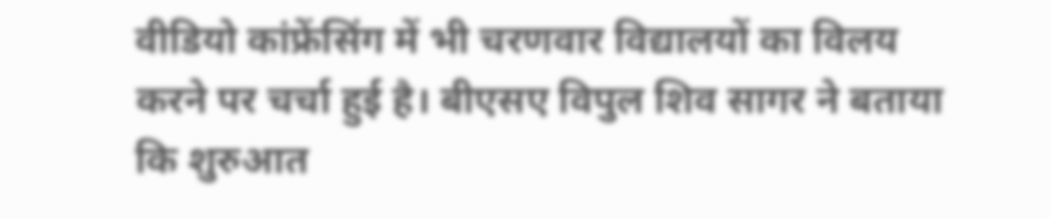वीडियो कांफ्रेंसिंग में भी चरणवार विद्यालयों का विलय करने पर चर्चा हुई है। बीएसए विपुल शिव सागर ने बताया कि शुरुआत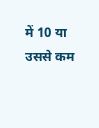में 10 या उससे कम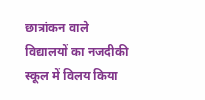छात्रांकन वाले विद्यालयों का नजदीकी स्कूल में विलय किया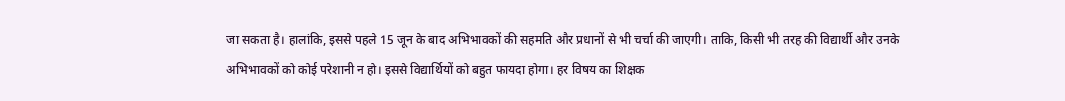जा सकता है। हालांकि, इससे पहले 15 जून के बाद अभिभावकों की सहमति और प्रधानों से भी चर्चा की जाएगी। ताकि, किसी भी तरह की विद्यार्थी और उनके अभिभावकों को कोई परेशानी न हो। इससे विद्यार्थियों को बहुत फायदा होगा। हर विषय का शिक्षक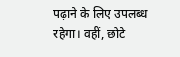पढ़ाने के लिए उपलब्ध रहेगा। वहीं, छोटे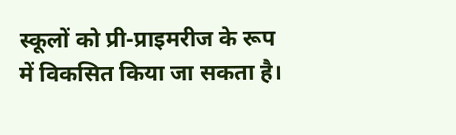स्कूलों को प्री-प्राइमरीज के रूप में विकसित किया जा सकता है।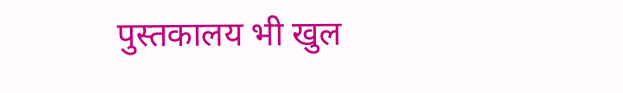पुस्तकालय भी खुल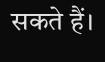सकते हैं।